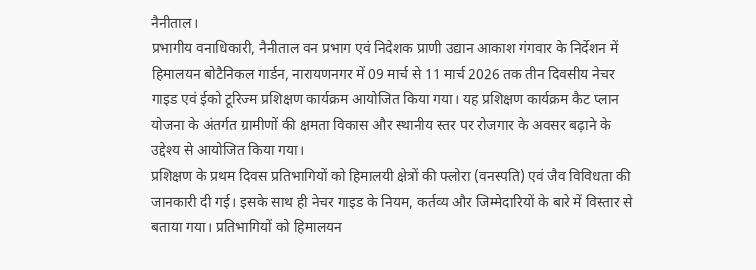नैनीताल।
प्रभागीय वनाधिकारी, नैनीताल वन प्रभाग एवं निदेशक प्राणी उद्यान आकाश गंगवार के निर्देशन में हिमालयन बोटैनिकल गार्डन, नारायणनगर में 09 मार्च से 11 मार्च 2026 तक तीन दिवसीय नेचर गाइड एवं ईको टूरिज्म प्रशिक्षण कार्यक्रम आयोजित किया गया। यह प्रशिक्षण कार्यक्रम कैट प्लान योजना के अंतर्गत ग्रामीणों की क्षमता विकास और स्थानीय स्तर पर रोजगार के अवसर बढ़ाने के उद्देश्य से आयोजित किया गया।
प्रशिक्षण के प्रथम दिवस प्रतिभागियों को हिमालयी क्षेत्रों की फ्लोरा (वनस्पति) एवं जैव विविधता की जानकारी दी गई। इसके साथ ही नेचर गाइड के नियम, कर्तव्य और जिम्मेदारियों के बारे में विस्तार से बताया गया। प्रतिभागियों को हिमालयन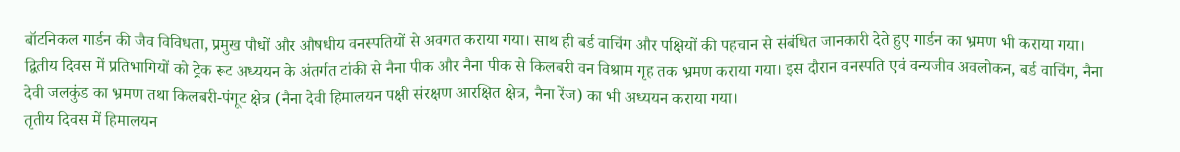बॉटनिकल गार्डन की जैव विविधता, प्रमुख पौधों और औषधीय वनस्पतियों से अवगत कराया गया। साथ ही बर्ड वाचिंग और पक्षियों की पहचान से संबंधित जानकारी देते हुए गार्डन का भ्रमण भी कराया गया।
द्वितीय दिवस में प्रतिभागियों को ट्रेक रूट अध्ययन के अंतर्गत टांकी से नैना पीक और नैना पीक से किलबरी वन विश्राम गृह तक भ्रमण कराया गया। इस दौरान वनस्पति एवं वन्यजीव अवलोकन, बर्ड वाचिंग, नैना देवी जलकुंड का भ्रमण तथा किलबरी-पंगूट क्षेत्र (नैना देवी हिमालयन पक्षी संरक्षण आरक्षित क्षेत्र, नैना रेंज) का भी अध्ययन कराया गया।
तृतीय दिवस में हिमालयन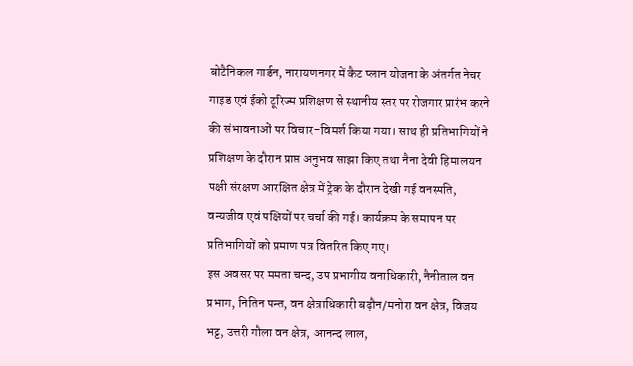बोटैनिकल गार्डन, नारायणनगर में कैट प्लान योजना के अंतर्गत नेचर गाइड एवं ईको टूरिज्म प्रशिक्षण से स्थानीय स्तर पर रोजगार प्रारंभ करने की संभावनाओं पर विचार-विमर्श किया गया। साथ ही प्रतिभागियों ने प्रशिक्षण के दौरान प्राप्त अनुभव साझा किए तथा नैना देवी हिमालयन पक्षी संरक्षण आरक्षित क्षेत्र में ट्रेक के दौरान देखी गई वनस्पति, वन्यजीव एवं पक्षियों पर चर्चा की गई। कार्यक्रम के समापन पर प्रतिभागियों को प्रमाण पत्र वितरित किए गए।
इस अवसर पर ममता चन्द, उप प्रभागीय वनाधिकारी, नैनीताल वन प्रभाग, नितिन पन्त, वन क्षेत्राधिकारी बढ़ौन/मनोरा वन क्षेत्र, विजय भट्ट, उत्तरी गौला वन क्षेत्र, आनन्द लाल,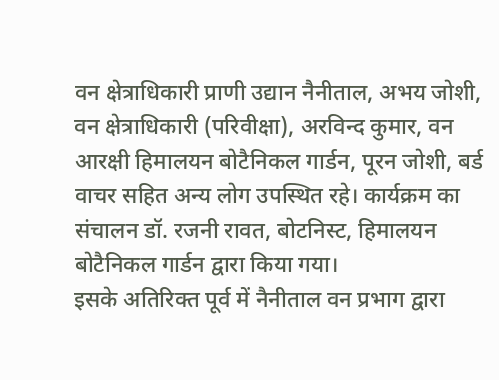वन क्षेत्राधिकारी प्राणी उद्यान नैनीताल, अभय जोशी, वन क्षेत्राधिकारी (परिवीक्षा), अरविन्द कुमार, वन आरक्षी हिमालयन बोटैनिकल गार्डन, पूरन जोशी, बर्ड वाचर सहित अन्य लोग उपस्थित रहे। कार्यक्रम का संचालन डॉ. रजनी रावत, बोटनिस्ट, हिमालयन बोटैनिकल गार्डन द्वारा किया गया।
इसके अतिरिक्त पूर्व में नैनीताल वन प्रभाग द्वारा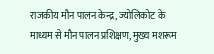राजकीय मौन पालन केन्द्र, ज्योलिकोट के माध्यम से मौन पालन प्रशिक्षण, मुख्य मशरूम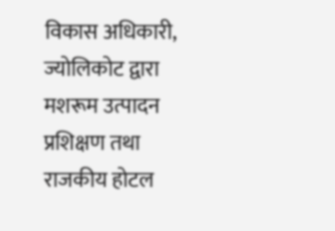विकास अधिकारी, ज्योलिकोट द्वारा मशरूम उत्पादन प्रशिक्षण तथा राजकीय होटल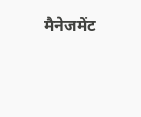मैनेजमेंट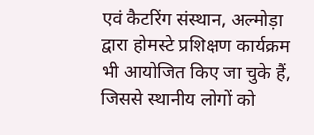एवं कैटरिंग संस्थान, अल्मोड़ा द्वारा होमस्टे प्रशिक्षण कार्यक्रम भी आयोजित किए जा चुके हैं, जिससे स्थानीय लोगों को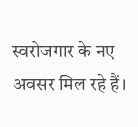स्वरोजगार के नए अवसर मिल रहे हैं।